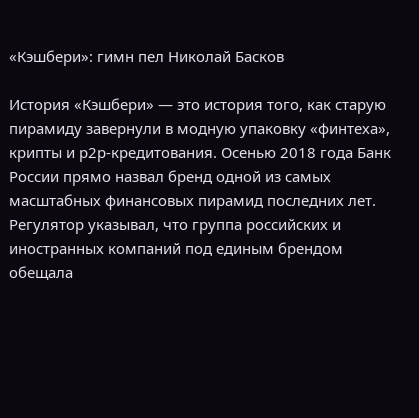«Кэшбери»: гимн пел Николай Басков

История «Кэшбери» — это история того, как старую пирамиду завернули в модную упаковку «финтеха», крипты и p2p-кредитования. Осенью 2018 года Банк России прямо назвал бренд одной из самых масштабных финансовых пирамид последних лет. Регулятор указывал, что группа российских и иностранных компаний под единым брендом обещала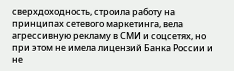сверхдоходность, строила работу на принципах сетевого маркетинга, вела агрессивную рекламу в СМИ и соцсетях, но при этом не имела лицензий Банка России и не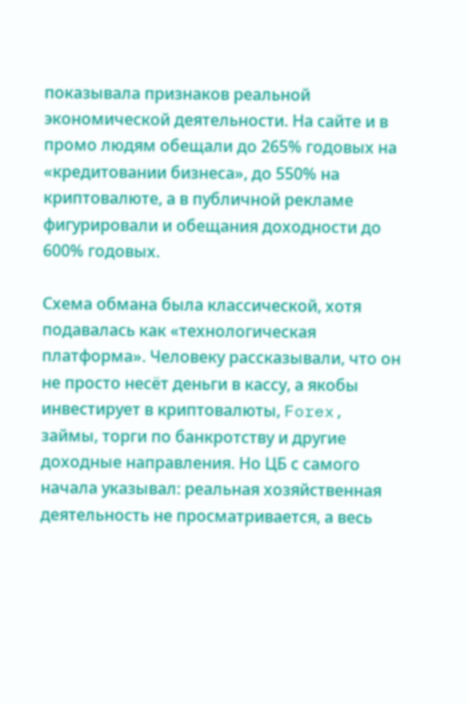показывала признаков реальной экономической деятельности. На сайте и в промо людям обещали до 265% годовых на «кредитовании бизнеса», до 550% на криптовалюте, а в публичной рекламе фигурировали и обещания доходности до 600% годовых.

Схема обмана была классической, хотя подавалась как «технологическая платформа». Человеку рассказывали, что он не просто несёт деньги в кассу, а якобы инвестирует в криптовалюты, Forex, займы, торги по банкротству и другие доходные направления. Но ЦБ с самого начала указывал: реальная хозяйственная деятельность не просматривается, а весь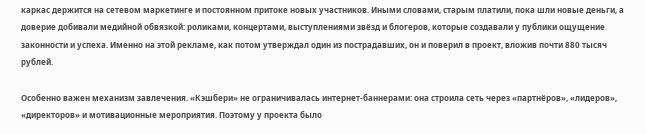каркас держится на сетевом маркетинге и постоянном притоке новых участников. Иными словами, старым платили, пока шли новые деньги, а доверие добивали медийной обвязкой: роликами, концертами, выступлениями звёзд и блогеров, которые создавали у публики ощущение законности и успеха. Именно на этой рекламе, как потом утверждал один из пострадавших, он и поверил в проект, вложив почти 880 тысяч рублей.

Особенно важен механизм завлечения. «Кэшбери» не ограничивалась интернет-баннерами: она строила сеть через «партнёров», «лидеров», «директоров» и мотивационные мероприятия. Поэтому у проекта было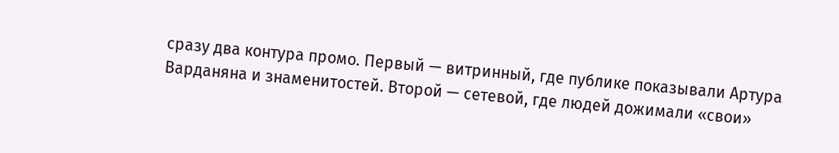сразу два контура промо. Первый — витринный, где публике показывали Артура Варданяна и знаменитостей. Второй — сетевой, где людей дожимали «свои»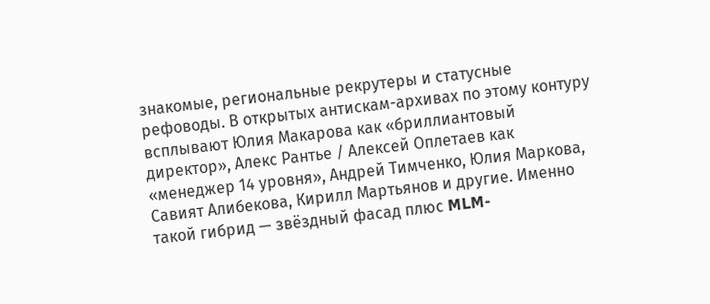знакомые, региональные рекрутеры и статусные рефоводы. В открытых антискам-архивах по этому контуру всплывают Юлия Макарова как «бриллиантовый директор», Алекс Рантье / Алексей Оплетаев как «менеджер 14 уровня», Андрей Тимченко, Юлия Маркова, Савият Алибекова, Кирилл Мартьянов и другие. Именно такой гибрид — звёздный фасад плюс MLM-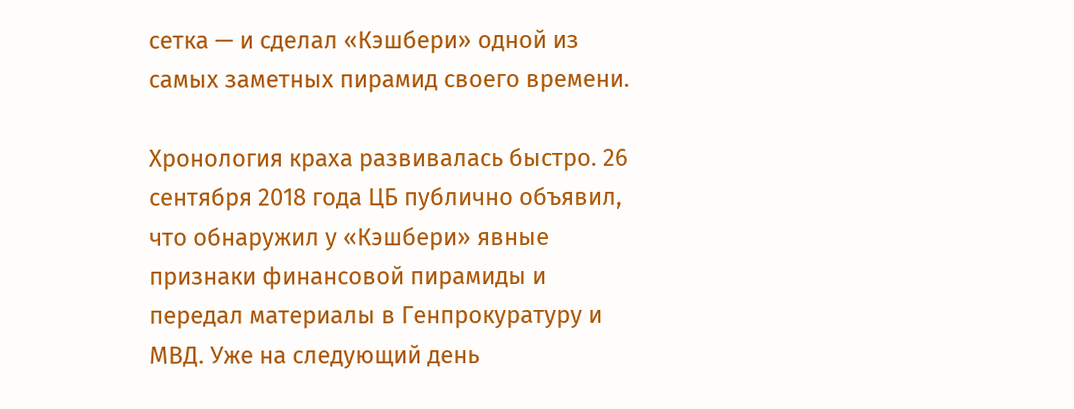сетка — и сделал «Кэшбери» одной из самых заметных пирамид своего времени.

Хронология краха развивалась быстро. 26 сентября 2018 года ЦБ публично объявил, что обнаружил у «Кэшбери» явные признаки финансовой пирамиды и передал материалы в Генпрокуратуру и МВД. Уже на следующий день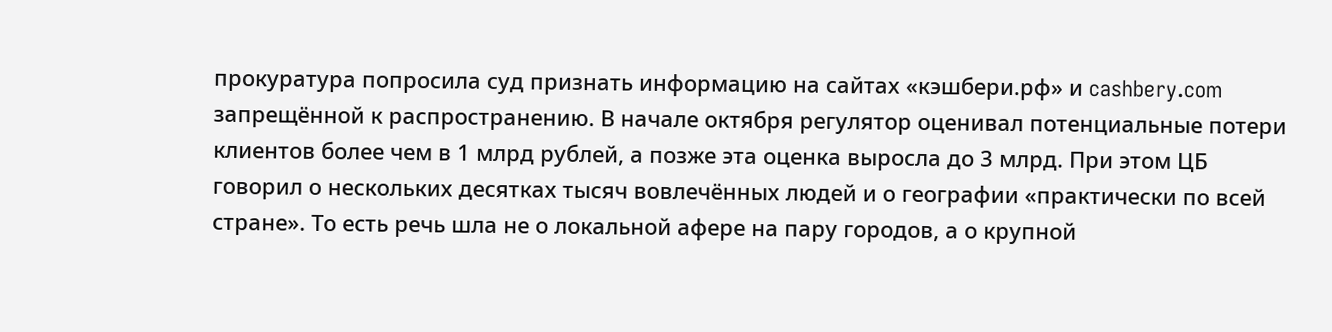прокуратура попросила суд признать информацию на сайтах «кэшбери.рф» и cashbery.com запрещённой к распространению. В начале октября регулятор оценивал потенциальные потери клиентов более чем в 1 млрд рублей, а позже эта оценка выросла до 3 млрд. При этом ЦБ говорил о нескольких десятках тысяч вовлечённых людей и о географии «практически по всей стране». То есть речь шла не о локальной афере на пару городов, а о крупной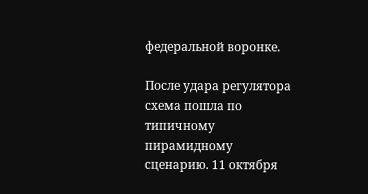федеральной воронке.

После удара регулятора схема пошла по типичному пирамидному сценарию. 11 октября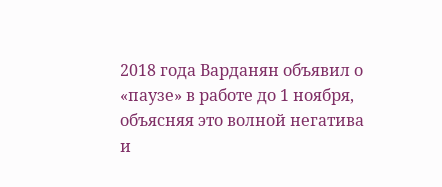2018 года Варданян объявил о «паузе» в работе до 1 ноября, объясняя это волной негатива и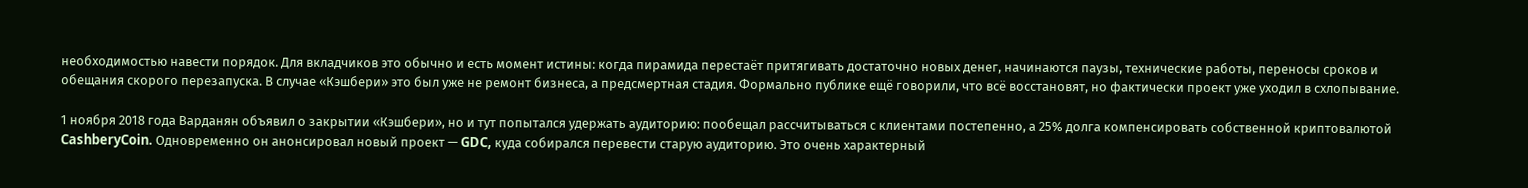необходимостью навести порядок. Для вкладчиков это обычно и есть момент истины: когда пирамида перестаёт притягивать достаточно новых денег, начинаются паузы, технические работы, переносы сроков и обещания скорого перезапуска. В случае «Кэшбери» это был уже не ремонт бизнеса, а предсмертная стадия. Формально публике ещё говорили, что всё восстановят, но фактически проект уже уходил в схлопывание.

1 ноября 2018 года Варданян объявил о закрытии «Кэшбери», но и тут попытался удержать аудиторию: пообещал рассчитываться с клиентами постепенно, а 25% долга компенсировать собственной криптовалютой CashberyCoin. Одновременно он анонсировал новый проект — GDC, куда собирался перевести старую аудиторию. Это очень характерный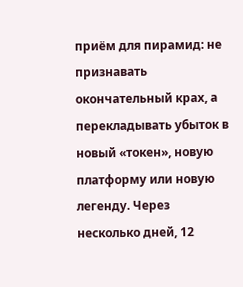приём для пирамид: не признавать окончательный крах, а перекладывать убыток в новый «токен», новую платформу или новую легенду. Через несколько дней, 12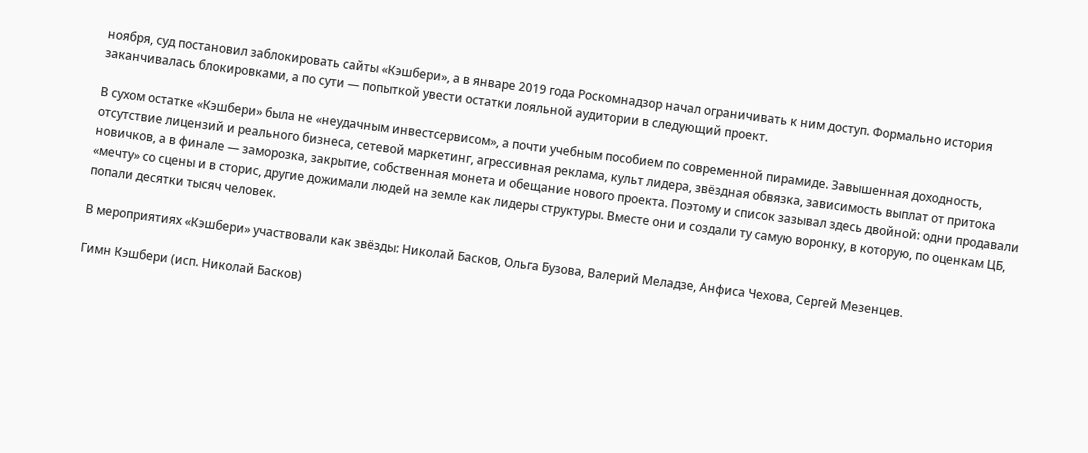ноября, суд постановил заблокировать сайты «Кэшбери», а в январе 2019 года Роскомнадзор начал ограничивать к ним доступ. Формально история заканчивалась блокировками, а по сути — попыткой увести остатки лояльной аудитории в следующий проект.

В сухом остатке «Кэшбери» была не «неудачным инвестсервисом», а почти учебным пособием по современной пирамиде. Завышенная доходность, отсутствие лицензий и реального бизнеса, сетевой маркетинг, агрессивная реклама, культ лидера, звёздная обвязка, зависимость выплат от притока новичков, а в финале — заморозка, закрытие, собственная монета и обещание нового проекта. Поэтому и список зазывал здесь двойной: одни продавали «мечту» со сцены и в сторис, другие дожимали людей на земле как лидеры структуры. Вместе они и создали ту самую воронку, в которую, по оценкам ЦБ, попали десятки тысяч человек.

В мероприятиях «Кэшбери» участвовали как звёзды: Николай Басков, Ольга Бузова, Валерий Меладзе, Анфиса Чехова, Сергей Мезенцев.

Гимн Кэшбери (исп. Николай Басков)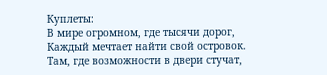Куплеты:
В мире огромном, где тысячи дорог,
Каждый мечтает найти свой островок.
Там, где возможности в двери стучат,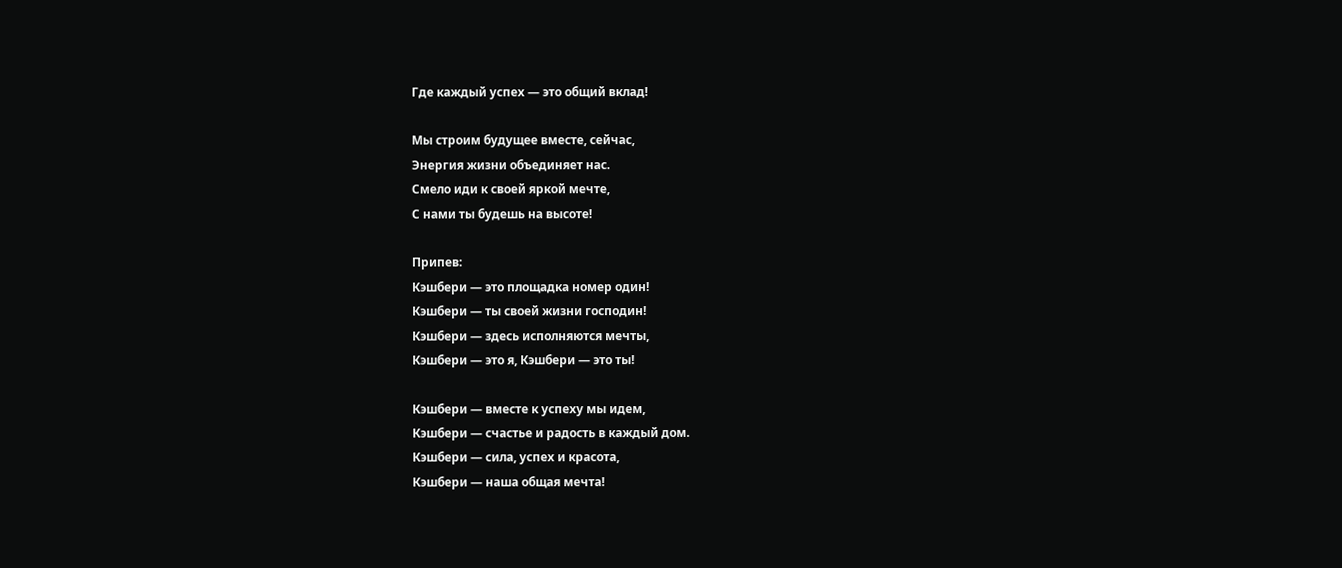Где каждый успех — это общий вклад!

Мы строим будущее вместе, сейчас,
Энергия жизни объединяет нас.
Смело иди к своей яркой мечте,
С нами ты будешь на высоте!

Припев:
Кэшбери — это площадка номер один!
Кэшбери — ты своей жизни господин!
Кэшбери — здесь исполняются мечты,
Кэшбери — это я, Кэшбери — это ты!

Кэшбери — вместе к успеху мы идем,
Кэшбери — счастье и радость в каждый дом.
Кэшбери — сила, успех и красота,
Кэшбери — наша общая мечта!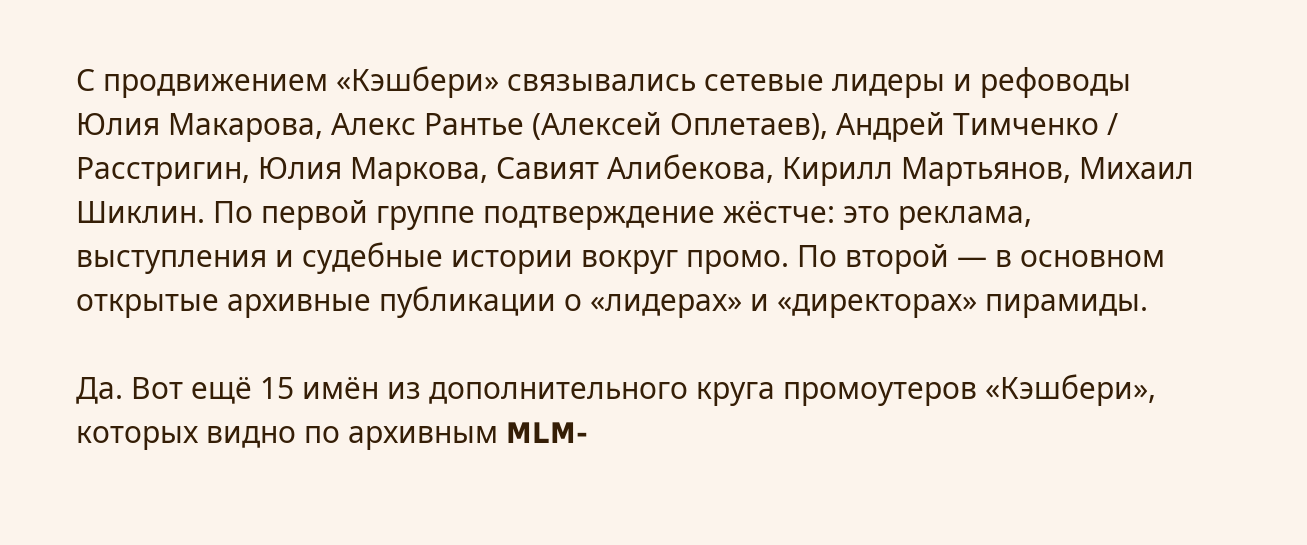С продвижением «Кэшбери» связывались сетевые лидеры и рефоводы Юлия Макарова, Алекс Рантье (Алексей Оплетаев), Андрей Тимченко / Расстригин, Юлия Маркова, Савият Алибекова, Кирилл Мартьянов, Михаил Шиклин. По первой группе подтверждение жёстче: это реклама, выступления и судебные истории вокруг промо. По второй — в основном открытые архивные публикации о «лидерах» и «директорах» пирамиды.

Да. Вот ещё 15 имён из дополнительного круга промоутеров «Кэшбери», которых видно по архивным MLM-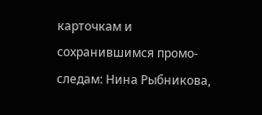карточкам и сохранившимся промо-следам: Нина Рыбникова,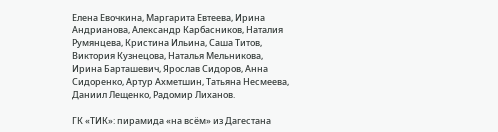Елена Евочкина, Маргарита Евтеева, Ирина Андрианова, Александр Карбасников, Наталия Румянцева, Кристина Ильина, Саша Титов, Виктория Кузнецова, Наталья Мельникова, Ирина Барташевич, Ярослав Сидоров, Анна Сидоренко, Артур Ахметшин, Татьяна Несмеева, Даниил Лещенко, Радомир Лиханов.

ГК «ТИК»: пирамида «на всём» из Дагестана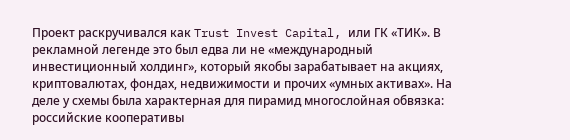Проект раскручивался как Trust Invest Capital, или ГК «ТИК». В рекламной легенде это был едва ли не «международный инвестиционный холдинг», который якобы зарабатывает на акциях, криптовалютах, фондах, недвижимости и прочих «умных активах». На деле у схемы была характерная для пирамид многослойная обвязка: российские кооперативы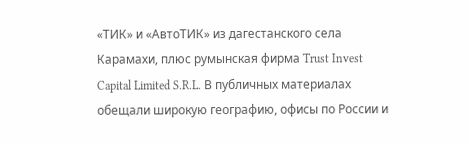«ТИК» и «АвтоТИК» из дагестанского села Карамахи, плюс румынская фирма Trust Invest Capital Limited S.R.L. В публичных материалах обещали широкую географию, офисы по России и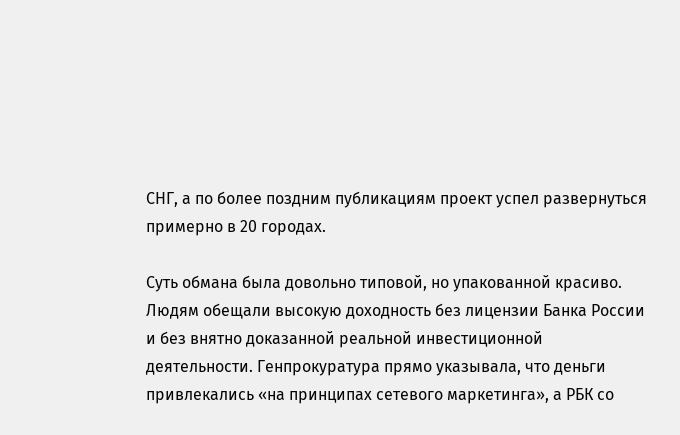СНГ, а по более поздним публикациям проект успел развернуться примерно в 20 городах.

Суть обмана была довольно типовой, но упакованной красиво. Людям обещали высокую доходность без лицензии Банка России и без внятно доказанной реальной инвестиционной деятельности. Генпрокуратура прямо указывала, что деньги привлекались «на принципах сетевого маркетинга», а РБК со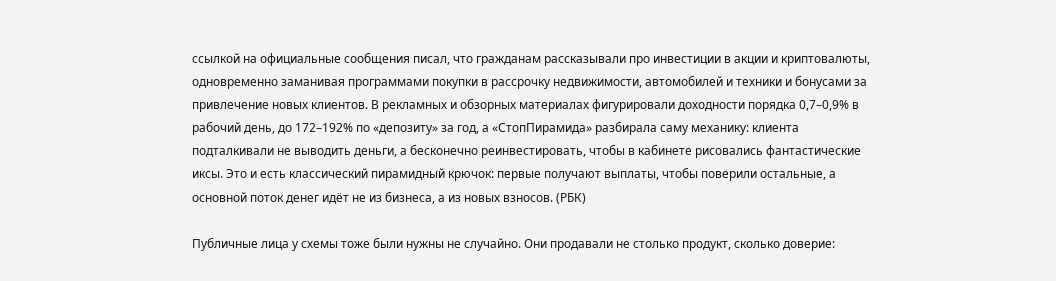ссылкой на официальные сообщения писал, что гражданам рассказывали про инвестиции в акции и криптовалюты, одновременно заманивая программами покупки в рассрочку недвижимости, автомобилей и техники и бонусами за привлечение новых клиентов. В рекламных и обзорных материалах фигурировали доходности порядка 0,7–0,9% в рабочий день, до 172–192% по «депозиту» за год, а «СтопПирамида» разбирала саму механику: клиента подталкивали не выводить деньги, а бесконечно реинвестировать, чтобы в кабинете рисовались фантастические иксы. Это и есть классический пирамидный крючок: первые получают выплаты, чтобы поверили остальные, а основной поток денег идёт не из бизнеса, а из новых взносов. (РБК)

Публичные лица у схемы тоже были нужны не случайно. Они продавали не столько продукт, сколько доверие: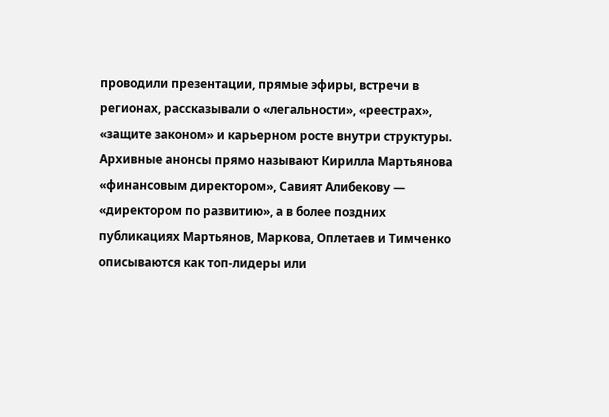проводили презентации, прямые эфиры, встречи в регионах, рассказывали о «легальности», «реестрах», «защите законом» и карьерном росте внутри структуры. Архивные анонсы прямо называют Кирилла Мартьянова «финансовым директором», Савият Алибекову — «директором по развитию», а в более поздних публикациях Мартьянов, Маркова, Оплетаев и Тимченко описываются как топ-лидеры или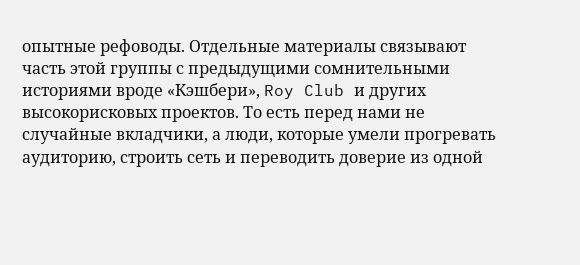опытные рефоводы. Отдельные материалы связывают часть этой группы с предыдущими сомнительными историями вроде «Кэшбери», Roy Club и других высокорисковых проектов. То есть перед нами не случайные вкладчики, а люди, которые умели прогревать аудиторию, строить сеть и переводить доверие из одной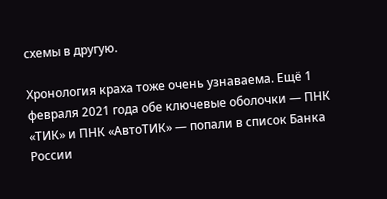схемы в другую.

Хронология краха тоже очень узнаваема. Ещё 1 февраля 2021 года обе ключевые оболочки — ПНК «ТИК» и ПНК «АвтоТИК» — попали в список Банка России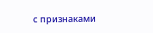с признаками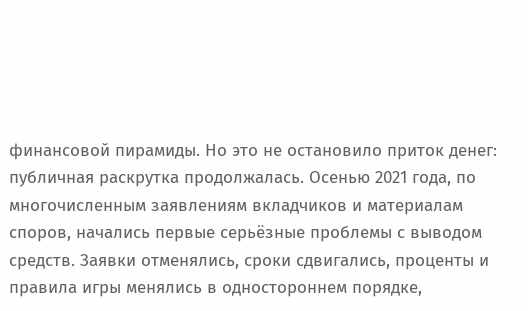финансовой пирамиды. Но это не остановило приток денег: публичная раскрутка продолжалась. Осенью 2021 года, по многочисленным заявлениям вкладчиков и материалам споров, начались первые серьёзные проблемы с выводом средств. Заявки отменялись, сроки сдвигались, проценты и правила игры менялись в одностороннем порядке,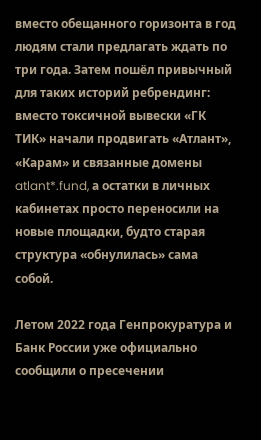вместо обещанного горизонта в год людям стали предлагать ждать по три года. Затем пошёл привычный для таких историй ребрендинг: вместо токсичной вывески «ГК ТИК» начали продвигать «Атлант», «Карам» и связанные домены atlant*.fund, а остатки в личных кабинетах просто переносили на новые площадки, будто старая структура «обнулилась» сама собой.

Летом 2022 года Генпрокуратура и Банк России уже официально сообщили о пресечении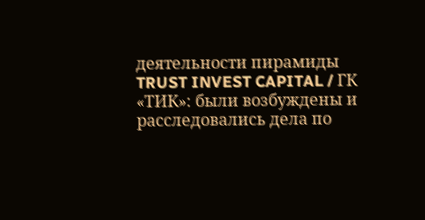деятельности пирамиды TRUST INVEST CAPITAL / ГК «ТИК»: были возбуждены и расследовались дела по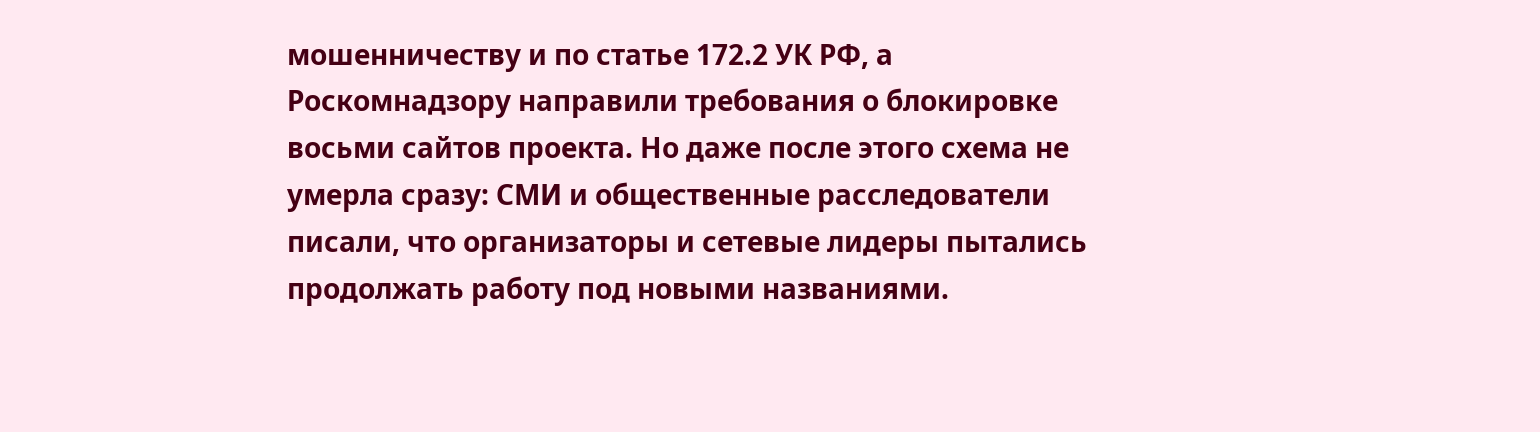мошенничеству и по статье 172.2 УК РФ, а Роскомнадзору направили требования о блокировке восьми сайтов проекта. Но даже после этого схема не умерла сразу: СМИ и общественные расследователи писали, что организаторы и сетевые лидеры пытались продолжать работу под новыми названиями.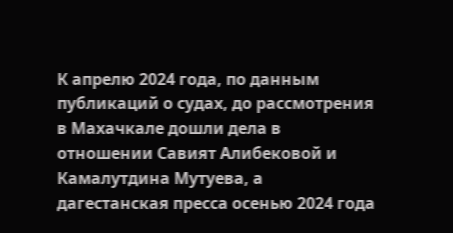К апрелю 2024 года, по данным публикаций о судах, до рассмотрения в Махачкале дошли дела в отношении Савият Алибековой и Камалутдина Мутуева, а дагестанская пресса осенью 2024 года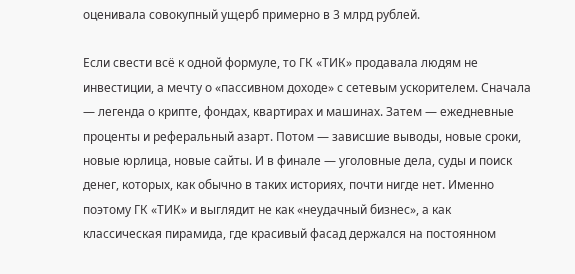оценивала совокупный ущерб примерно в 3 млрд рублей.

Если свести всё к одной формуле, то ГК «ТИК» продавала людям не инвестиции, а мечту о «пассивном доходе» с сетевым ускорителем. Сначала — легенда о крипте, фондах, квартирах и машинах. Затем — ежедневные проценты и реферальный азарт. Потом — зависшие выводы, новые сроки, новые юрлица, новые сайты. И в финале — уголовные дела, суды и поиск денег, которых, как обычно в таких историях, почти нигде нет. Именно поэтому ГК «ТИК» и выглядит не как «неудачный бизнес», а как классическая пирамида, где красивый фасад держался на постоянном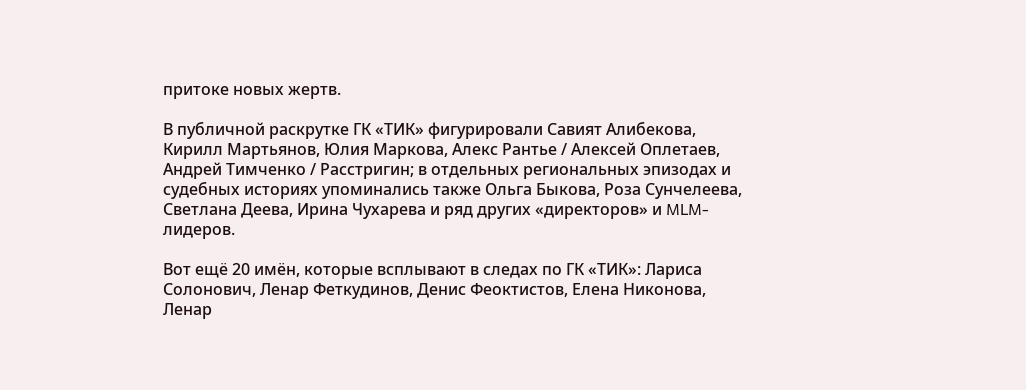притоке новых жертв.

В публичной раскрутке ГК «ТИК» фигурировали Савият Алибекова, Кирилл Мартьянов, Юлия Маркова, Алекс Рантье / Алексей Оплетаев, Андрей Тимченко / Расстригин; в отдельных региональных эпизодах и судебных историях упоминались также Ольга Быкова, Роза Сунчелеева, Светлана Деева, Ирина Чухарева и ряд других «директоров» и MLM-лидеров.

Вот ещё 20 имён, которые всплывают в следах по ГК «ТИК»: Лариса Солонович, Ленар Феткудинов, Денис Феоктистов, Елена Никонова, Ленар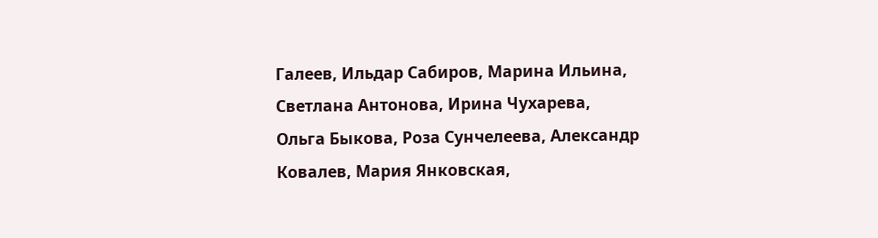Галеев, Ильдар Сабиров, Марина Ильина, Светлана Антонова, Ирина Чухарева, Ольга Быкова, Роза Сунчелеева, Александр Ковалев, Мария Янковская,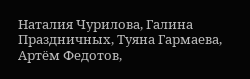Наталия Чурилова, Галина Праздничных, Туяна Гармаева, Артём Федотов,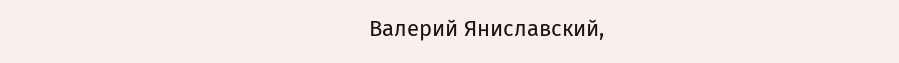Валерий Яниславский,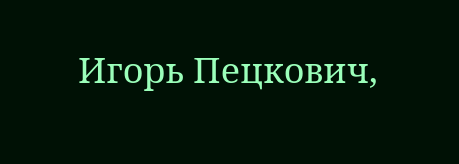Игорь Пецкович,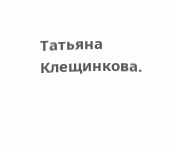Татьяна Клещинкова.